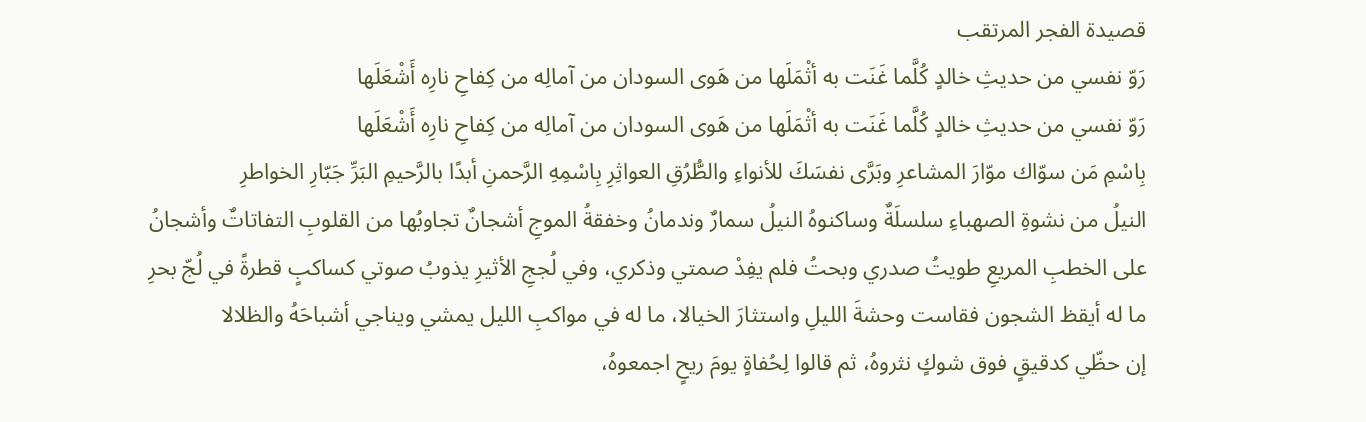قصيدة الفجر المرتقب
رَوّ نفسي من حديثِ خالدٍ كُلَّما غَنَت به أثْمَلَها من هَوى السودان من آمالِه من كِفاحِ نارِه أَشْعَلَها
رَوّ نفسي من حديثِ خالدٍ كُلَّما غَنَت به أثْمَلَها من هَوى السودان من آمالِه من كِفاحِ نارِه أَشْعَلَها
بِاسْمِ مَن سوّاك موّارَ المشاعرِ وبَرَّى نفسَكَ للأنواءِ والطُّرُقِ العواثِرِ بِاسْمِهِ الرَّحمنِ أبدًا بالرَّحيمِ البَرِّ جَبّارِ الخواطرِ
النيلُ من نشوةِ الصهباءِ سلسلَةٌ وساكنوهُ النيلُ سمارٌ وندمانُ وخفقةُ الموجِ أشجانٌ تجاوبُها من القلوبِ التفاتاتٌ وأشجانُ
على الخطبِ المريعِ طويتُ صدري وبحتُ فلم يفِدْ صمتي وذكري، وفي لُججِ الأثيرِ يذوبُ صوتي كساكبٍ قطرةً في لُجّ بحرِ
ما له أيقظ الشجون فقاست وحشةَ الليلِ واستثارَ الخيالا، ما له في مواكبِ الليل يمشي ويناجي أشباحَهُ والظلالا
إن حظّي كدقيقٍ فوق شوكٍ نثروهُ، ثم قالوا لِحُفاةٍ يومَ ريحٍ اجمعوهُ،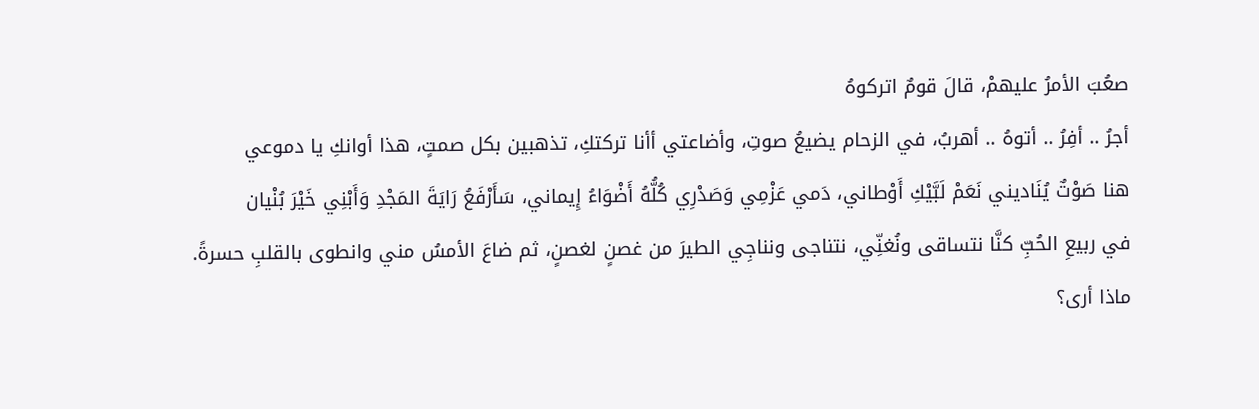صعُبَ الأمرُ عليهمْ، قالَ قومٌ اتركوهُ
أجرُ .. أفِرُ .. أتوهُ .. أهربُ، في الزحام يضيعُ صوتِ، وأضاعتي أأنا تركتكِ، تذهبين بكل صمتٍ، هذا أوانكِ يا دموعي
هنا صَوْتٌ يُنَاديني نَعَمْ لَبَّيْكِ أَوْطاني، دَمي عَزْمِي وَصَدْرِي كُلُّهُ أَضْوَاءُ إِيماني، سَأَرْفَعُ رَايَةَ المَجْدِ وَأَبْنِي خَيْرَ بُنْيان
في ربيعِ الحُبِّ كنَّا نتساقى ونُغنِّي، نتناجى ونناجِي الطيرَ من غصنٍ لغصنٍ، ثم ضاعَ الأمسُ مني وانطوى بالقلبِ حسرةً.
ماذا أرى؟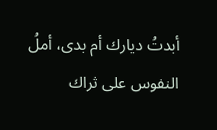أبدتُ ديارك أم بدى، أملُ النفوس على ثراك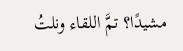مشيدًا؟ تمَّ اللقاء ونلتُ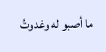ما أصبو له وغدوتُ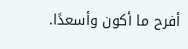أفرح ما أكون وأسعدًا.